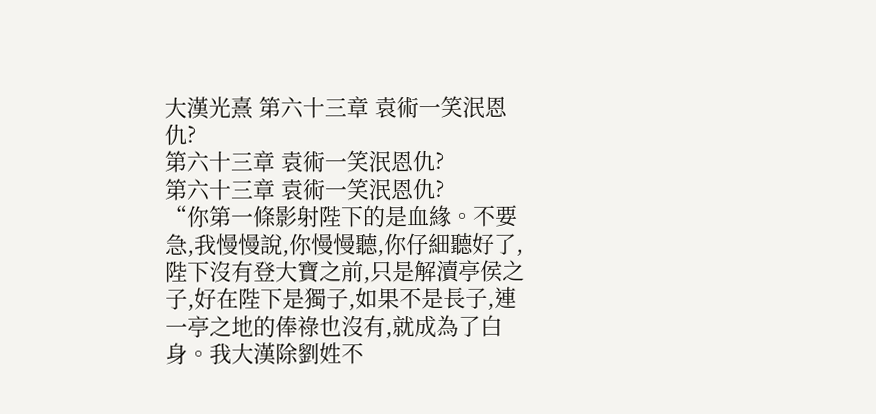大漢光熹 第六十三章 袁術一笑泯恩仇?
第六十三章 袁術一笑泯恩仇?
第六十三章 袁術一笑泯恩仇?
“你第一條影射陛下的是血緣。不要急,我慢慢說,你慢慢聽,你仔細聽好了,陛下沒有登大寶之前,只是解瀆亭侯之子,好在陛下是獨子,如果不是長子,連一亭之地的俸祿也沒有,就成為了白身。我大漢除劉姓不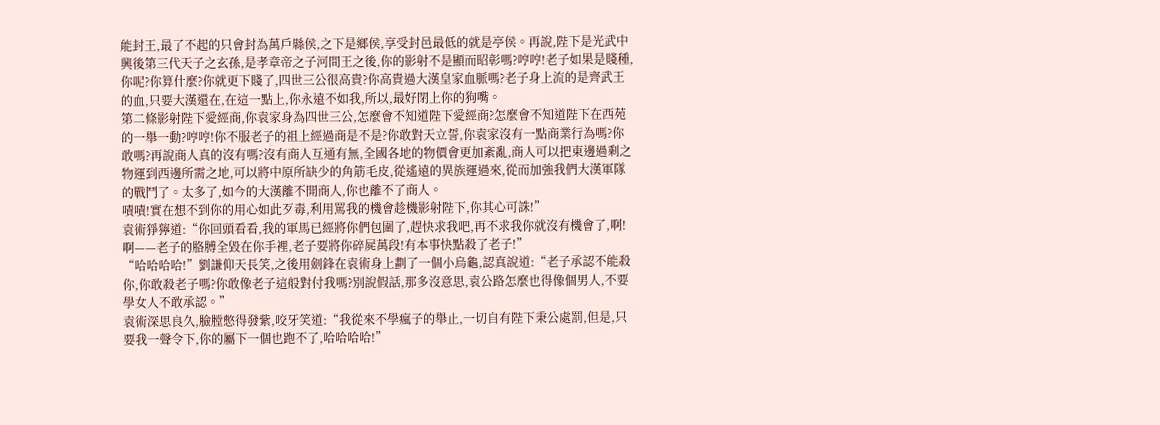能封王,最了不起的只會封為萬戶縣侯,之下是鄉侯,享受封邑最低的就是亭侯。再說,陛下是光武中興後第三代天子之玄孫,是孝章帝之子河間王之後,你的影射不是顯而昭彰嗎?哼哼!老子如果是賤種,你呢?你算什麼?你就更下賤了,四世三公很高貴?你高貴過大漢皇家血脈嗎?老子身上流的是齊武王的血,只要大漢還在,在這一點上,你永遠不如我,所以,最好閉上你的狗嘴。
第二條影射陛下愛經商,你袁家身為四世三公,怎麼會不知道陛下愛經商?怎麼會不知道陛下在西苑的一舉一動?哼哼!你不服老子的祖上經過商是不是?你敢對天立誓,你袁家沒有一點商業行為嗎?你敢嗎?再說商人真的沒有嗎?沒有商人互通有無,全國各地的物價會更加紊亂,商人可以把東邊過剩之物運到西邊所需之地,可以將中原所缺少的角筋毛皮,從遙遠的異族運過來,從而加強我們大漢軍隊的戰鬥了。太多了,如今的大漢離不開商人,你也離不了商人。
嘖嘖!實在想不到你的用心如此歹毒,利用罵我的機會趁機影射陛下,你其心可誅!”
袁術猙獰道:“你回頭看看,我的軍馬已經將你們包圍了,趕快求我吧,再不求我你就沒有機會了,啊!啊——老子的胳膊全毀在你手裡,老子要將你碎屍萬段!有本事快點殺了老子!”
“哈哈哈哈!”劉謙仰天長笑,之後用劍鋒在袁術身上劃了一個小烏龜,認真說道:“老子承認不能殺你,你敢殺老子嗎?你敢像老子這般對付我嗎?別說假話,那多沒意思,袁公路怎麼也得像個男人,不要學女人不敢承認。”
袁術深思良久,臉膛憋得發紫,咬牙笑道:“我從來不學瘋子的舉止,一切自有陛下秉公處罰,但是,只要我一聲令下,你的屬下一個也跑不了,哈哈哈哈!”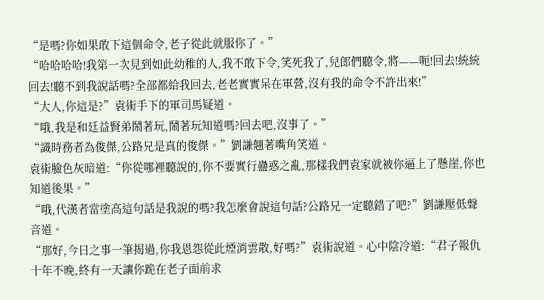“是嗎?你如果敢下這個命令,老子從此就服你了。”
“哈哈哈哈!我第一次見到如此幼稚的人,我不敢下令,笑死我了,兒郎們聽令,將——呃!回去!統統回去!聽不到我說話嗎?全部都給我回去,老老實實呆在軍營,沒有我的命令不許出來!”
“大人,你這是?”袁術手下的軍司馬疑道。
“哦,我是和廷益賢弟鬧著玩,鬧著玩知道嗎?回去吧,沒事了。”
“識時務者為俊傑,公路兄是真的俊傑。”劉謙翹著嘴角笑道。
袁術臉色灰暗道:“你從哪裡聽說的,你不要實行蠱惑之亂,那樣我們袁家就被你逼上了懸崖,你也知道後果。”
“哦,代漢者當塗高這句話是我說的嗎?我怎麼會說這句話?公路兄一定聽錯了吧?”劉謙壓低聲音道。
“那好,今日之事一筆揭過,你我恩怨從此煙消雲散,好嗎?”袁術說道。心中陰冷道:“君子報仇十年不晚,終有一天讓你跪在老子面前求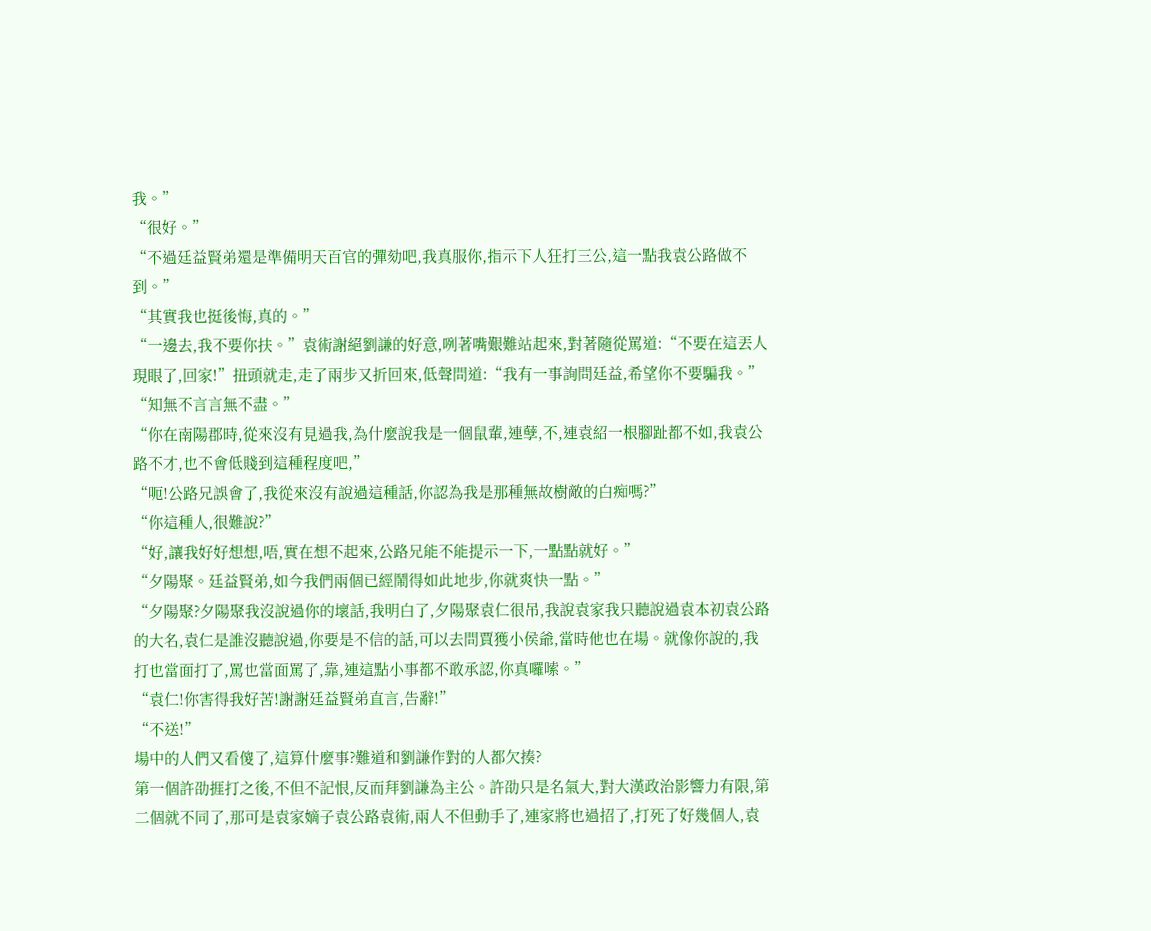我。”
“很好。”
“不過廷益賢弟還是準備明天百官的彈劾吧,我真服你,指示下人狂打三公,這一點我袁公路做不到。”
“其實我也挺後悔,真的。”
“一邊去,我不要你扶。”袁術謝絕劉謙的好意,咧著嘴艱難站起來,對著隨從罵道:“不要在這丟人現眼了,回家!”扭頭就走,走了兩步又折回來,低聲問道:“我有一事詢問廷益,希望你不要騙我。”
“知無不言言無不盡。”
“你在南陽郡時,從來沒有見過我,為什麼說我是一個鼠輩,連孽,不,連袁紹一根腳趾都不如,我袁公路不才,也不會低賤到這種程度吧,”
“呃!公路兄誤會了,我從來沒有說過這種話,你認為我是那種無故樹敵的白痴嗎?”
“你這種人,很難說?”
“好,讓我好好想想,唔,實在想不起來,公路兄能不能提示一下,一點點就好。”
“夕陽聚。廷益賢弟,如今我們兩個已經鬧得如此地步,你就爽快一點。”
“夕陽聚?夕陽聚我沒說過你的壞話,我明白了,夕陽聚袁仁很吊,我說袁家我只聽說過袁本初袁公路的大名,袁仁是誰沒聽說過,你要是不信的話,可以去問賈獲小侯爺,當時他也在場。就像你說的,我打也當面打了,罵也當面罵了,靠,連這點小事都不敢承認,你真囉嗦。”
“袁仁!你害得我好苦!謝謝廷益賢弟直言,告辭!”
“不送!”
場中的人們又看傻了,這算什麼事?難道和劉謙作對的人都欠揍?
第一個許劭捱打之後,不但不記恨,反而拜劉謙為主公。許劭只是名氣大,對大漢政治影響力有限,第二個就不同了,那可是袁家嫡子袁公路袁術,兩人不但動手了,連家將也過招了,打死了好幾個人,袁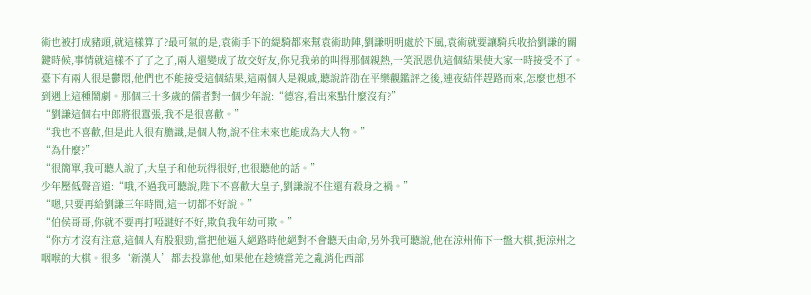術也被打成豬頭,就這樣算了?最可氣的是,袁術手下的緹騎都來幫袁術助陣,劉謙明明處於下風,袁術就要讓騎兵收拾劉謙的關鍵時候,事情就這樣不了了之了,兩人還變成了故交好友,你兄我弟的叫得那個親熱,一笑泯恩仇這個結果使大家一時接受不了。
臺下有兩人很是鬱悶,他們也不能接受這個結果,這兩個人是親戚,聽說許劭在平樂觀鑑評之後,連夜結伴趕路而來,怎麼也想不到遇上這種鬧劇。那個三十多歲的儒者對一個少年說:“德容,看出來點什麼沒有?”
“劉謙這個右中郎將很囂張,我不是很喜歡。”
“我也不喜歡,但是此人很有膽識,是個人物,說不住未來也能成為大人物。”
“為什麼?”
“很簡單,我可聽人說了,大皇子和他玩得很好,也很聽他的話。”
少年壓低聲音道:“哦,不過我可聽說,陛下不喜歡大皇子,劉謙說不住還有殺身之禍。”
“嗯,只要再給劉謙三年時間,這一切都不好說。”
“伯侯哥哥,你就不要再打啞謎好不好,欺負我年幼可欺。”
“你方才沒有注意,這個人有股狠勁,當把他逼入絕路時他絕對不會聽天由命,另外我可聽說,他在涼州佈下一盤大棋,扼涼州之咽喉的大棋。很多‘新漢人’都去投靠他,如果他在趁燒當羌之亂消化西部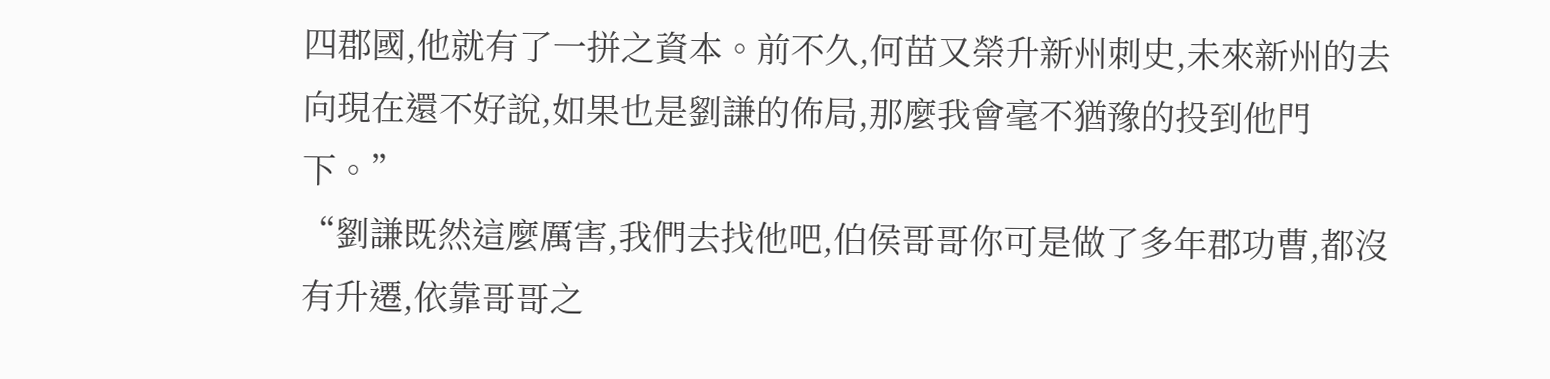四郡國,他就有了一拼之資本。前不久,何苗又榮升新州刺史,未來新州的去向現在還不好說,如果也是劉謙的佈局,那麼我會毫不猶豫的投到他門下。”
“劉謙既然這麼厲害,我們去找他吧,伯侯哥哥你可是做了多年郡功曹,都沒有升遷,依靠哥哥之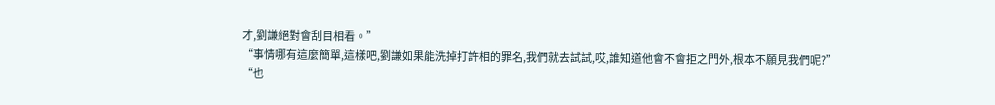才,劉謙絕對會刮目相看。”
“事情哪有這麼簡單,這樣吧,劉謙如果能洗掉打許相的罪名,我們就去試試,哎,誰知道他會不會拒之門外,根本不願見我們呢?”
“也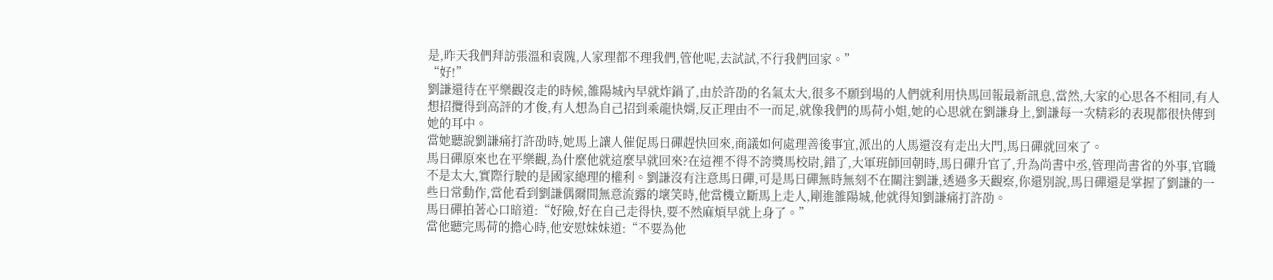是,昨天我們拜訪張溫和袁隗,人家理都不理我們,管他呢,去試試,不行我們回家。”
“好!”
劉謙還待在平樂觀沒走的時候,雒陽城內早就炸鍋了,由於許劭的名氣太大,很多不願到場的人們就利用快馬回報最新訊息,當然,大家的心思各不相同,有人想招攬得到高評的才俊,有人想為自己招到乘龍快婿,反正理由不一而足,就像我們的馬荷小姐,她的心思就在劉謙身上,劉謙每一次精彩的表現都很快傳到她的耳中。
當她聽說劉謙痛打許劭時,她馬上讓人催促馬日磾趕快回來,商議如何處理善後事宜,派出的人馬還沒有走出大門,馬日磾就回來了。
馬日磾原來也在平樂觀,為什麼他就這麼早就回來?在這裡不得不誇獎馬校尉,錯了,大軍班師回朝時,馬日磾升官了,升為尚書中丞,管理尚書省的外事,官職不是太大,實際行駛的是國家總理的權利。劉謙沒有注意馬日磾,可是馬日磾無時無刻不在關注劉謙,透過多天觀察,你還別說,馬日磾還是掌握了劉謙的一些日常動作,當他看到劉謙偶爾間無意流露的壞笑時,他當機立斷馬上走人,剛進雒陽城,他就得知劉謙痛打許劭。
馬日磾拍著心口暗道:“好險,好在自己走得快,要不然麻煩早就上身了。”
當他聽完馬荷的擔心時,他安慰妹妹道:“不要為他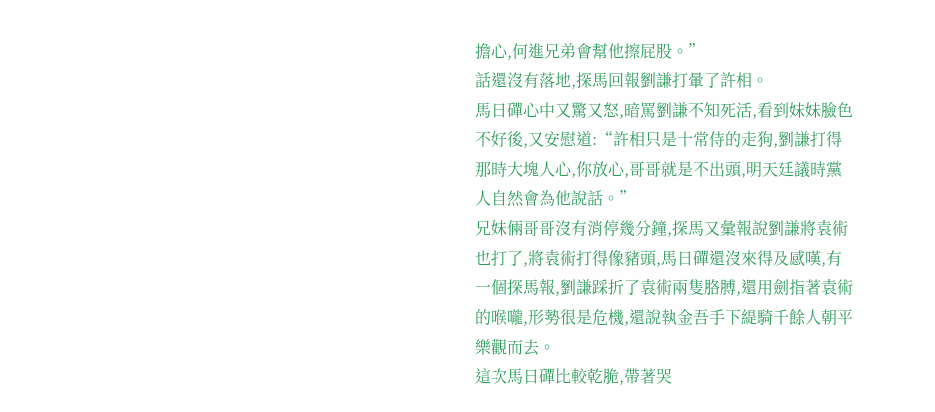擔心,何進兄弟會幫他擦屁股。”
話還沒有落地,探馬回報劉謙打暈了許相。
馬日磾心中又驚又怒,暗罵劉謙不知死活,看到妹妹臉色不好後,又安慰道:“許相只是十常侍的走狗,劉謙打得那時大塊人心,你放心,哥哥就是不出頭,明天廷議時黨人自然會為他說話。”
兄妹倆哥哥沒有消停幾分鐘,探馬又彙報說劉謙將袁術也打了,將袁術打得像豬頭,馬日磾還沒來得及感嘆,有一個探馬報,劉謙踩折了袁術兩隻胳膊,還用劍指著袁術的喉嚨,形勢很是危機,還說執金吾手下緹騎千餘人朝平樂觀而去。
這次馬日磾比較乾脆,帶著哭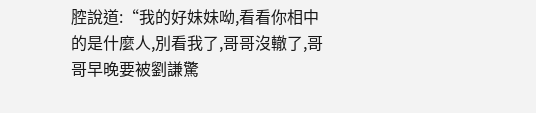腔說道:“我的好妹妹呦,看看你相中的是什麼人,別看我了,哥哥沒轍了,哥哥早晚要被劉謙驚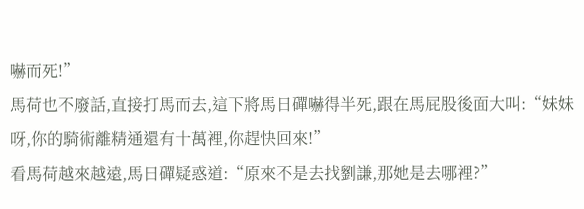嚇而死!”
馬荷也不廢話,直接打馬而去,這下將馬日磾嚇得半死,跟在馬屁股後面大叫:“妹妹呀,你的騎術離精通還有十萬裡,你趕快回來!”
看馬荷越來越遠,馬日磾疑惑道:“原來不是去找劉謙,那她是去哪裡?”